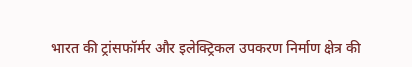भारत की ट्रांसफॉर्मर और इलेक्ट्रिकल उपकरण निर्माण क्षेत्र की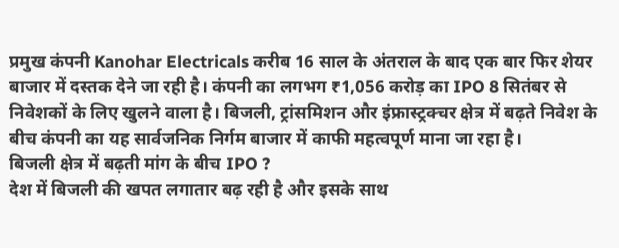प्रमुख कंपनी Kanohar Electricals करीब 16 साल के अंतराल के बाद एक बार फिर शेयर बाजार में दस्तक देने जा रही है। कंपनी का लगभग ₹1,056 करोड़ का IPO 8 सितंबर से निवेशकों के लिए खुलने वाला है। बिजली, ट्रांसमिशन और इंफ्रास्ट्रक्चर क्षेत्र में बढ़ते निवेश के बीच कंपनी का यह सार्वजनिक निर्गम बाजार में काफी महत्वपूर्ण माना जा रहा है।
बिजली क्षेत्र में बढ़ती मांग के बीच IPO ?
देश में बिजली की खपत लगातार बढ़ रही है और इसके साथ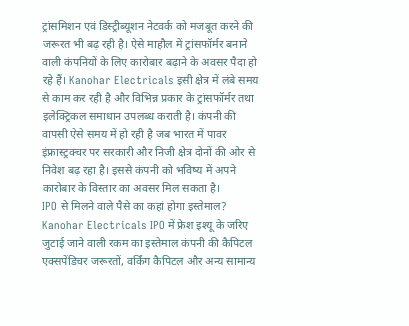ट्रांसमिशन एवं डिस्ट्रीब्यूशन नेटवर्क को मजबूत करने की जरूरत भी बढ़ रही है। ऐसे माहौल में ट्रांसफॉर्मर बनाने वाली कंपनियों के लिए कारोबार बढ़ाने के अवसर पैदा हो रहे हैं। Kanohar Electricals इसी क्षेत्र में लंबे समय से काम कर रही है और विभिन्न प्रकार के ट्रांसफॉर्मर तथा इलेक्ट्रिकल समाधान उपलब्ध कराती है। कंपनी की वापसी ऐसे समय में हो रही है जब भारत में पावर इंफ्रास्ट्रक्चर पर सरकारी और निजी क्षेत्र दोनों की ओर से निवेश बढ़ रहा है। इससे कंपनी को भविष्य में अपने कारोबार के विस्तार का अवसर मिल सकता है।
IPO से मिलने वाले पैसे का कहां होगा इस्तेमाल?
Kanohar Electricals IPO में फ्रेश इश्यू के जरिए जुटाई जाने वाली रकम का इस्तेमाल कंपनी की कैपिटल एक्सपेंडिचर जरूरतों, वर्किंग कैपिटल और अन्य सामान्य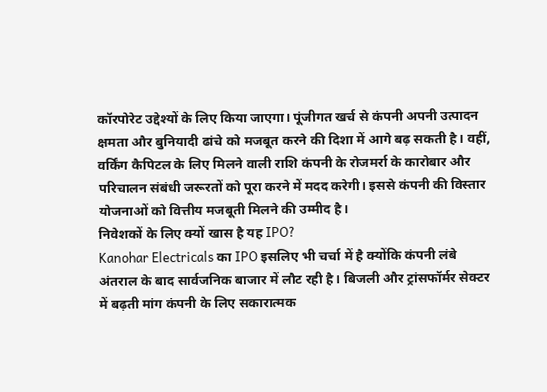कॉरपोरेट उद्देश्यों के लिए किया जाएगा। पूंजीगत खर्च से कंपनी अपनी उत्पादन क्षमता और बुनियादी ढांचे को मजबूत करने की दिशा में आगे बढ़ सकती है। वहीं, वर्किंग कैपिटल के लिए मिलने वाली राशि कंपनी के रोजमर्रा के कारोबार और परिचालन संबंधी जरूरतों को पूरा करने में मदद करेगी। इससे कंपनी की विस्तार योजनाओं को वित्तीय मजबूती मिलने की उम्मीद है।
निवेशकों के लिए क्यों खास है यह IPO?
Kanohar Electricals का IPO इसलिए भी चर्चा में है क्योंकि कंपनी लंबे अंतराल के बाद सार्वजनिक बाजार में लौट रही है। बिजली और ट्रांसफॉर्मर सेक्टर में बढ़ती मांग कंपनी के लिए सकारात्मक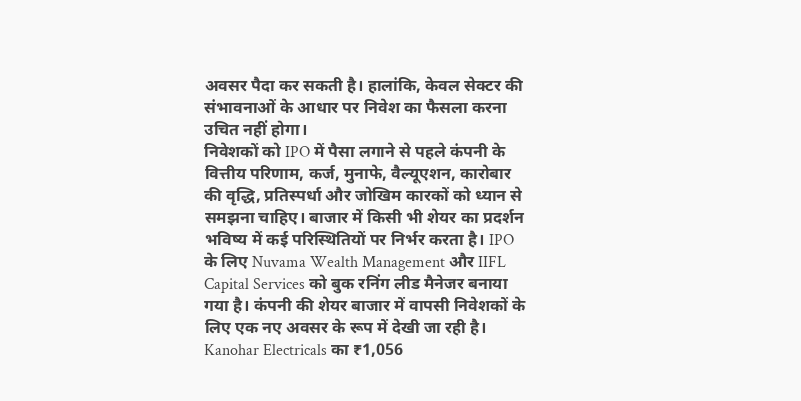अवसर पैदा कर सकती है। हालांकि, केवल सेक्टर की संभावनाओं के आधार पर निवेश का फैसला करना उचित नहीं होगा।
निवेशकों को IPO में पैसा लगाने से पहले कंपनी के वित्तीय परिणाम, कर्ज, मुनाफे, वैल्यूएशन, कारोबार की वृद्धि, प्रतिस्पर्धा और जोखिम कारकों को ध्यान से समझना चाहिए। बाजार में किसी भी शेयर का प्रदर्शन भविष्य में कई परिस्थितियों पर निर्भर करता है। IPO के लिए Nuvama Wealth Management और IIFL Capital Services को बुक रनिंग लीड मैनेजर बनाया गया है। कंपनी की शेयर बाजार में वापसी निवेशकों के लिए एक नए अवसर के रूप में देखी जा रही है। Kanohar Electricals का ₹1,056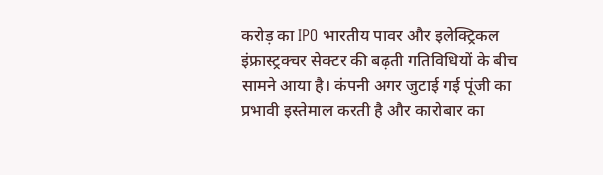करोड़ का IPO भारतीय पावर और इलेक्ट्रिकल इंफ्रास्ट्रक्चर सेक्टर की बढ़ती गतिविधियों के बीच सामने आया है। कंपनी अगर जुटाई गई पूंजी का प्रभावी इस्तेमाल करती है और कारोबार का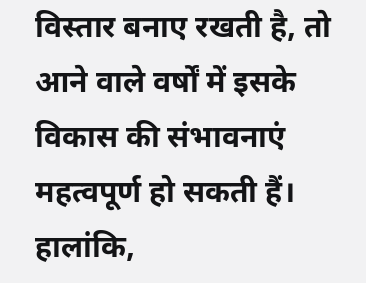विस्तार बनाए रखती है, तो आने वाले वर्षों में इसके विकास की संभावनाएं महत्वपूर्ण हो सकती हैं। हालांकि,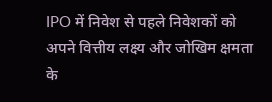IPO में निवेश से पहले निवेशकों को अपने वित्तीय लक्ष्य और जोखिम क्षमता के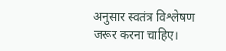अनुसार स्वतंत्र विश्लेषण जरूर करना चाहिए।